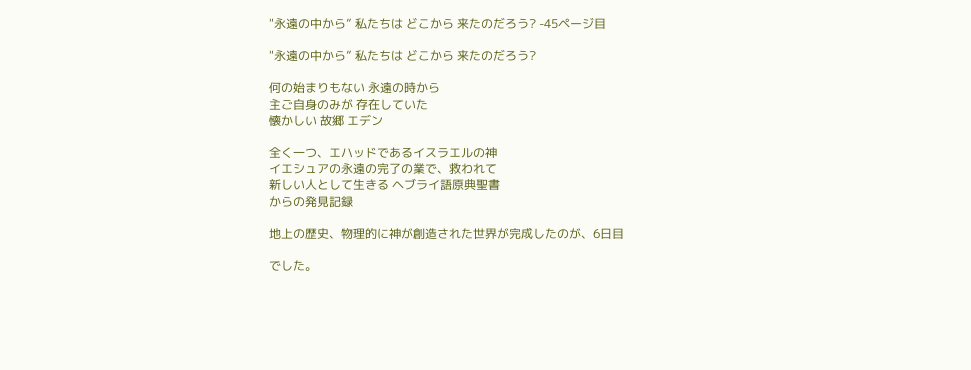"永遠の中から” 私たちは どこから 来たのだろう? -45ページ目

"永遠の中から” 私たちは どこから 来たのだろう?

何の始まりもない 永遠の時から
主ご自身のみが 存在していた
懐かしい 故郷 エデン

全く一つ、エハッドであるイスラエルの神
イエシュアの永遠の完了の業で、救われて
新しい人として生きる ヘブライ語原典聖書
からの発見記録

地上の歴史、物理的に神が創造された世界が完成したのが、6日目

でした。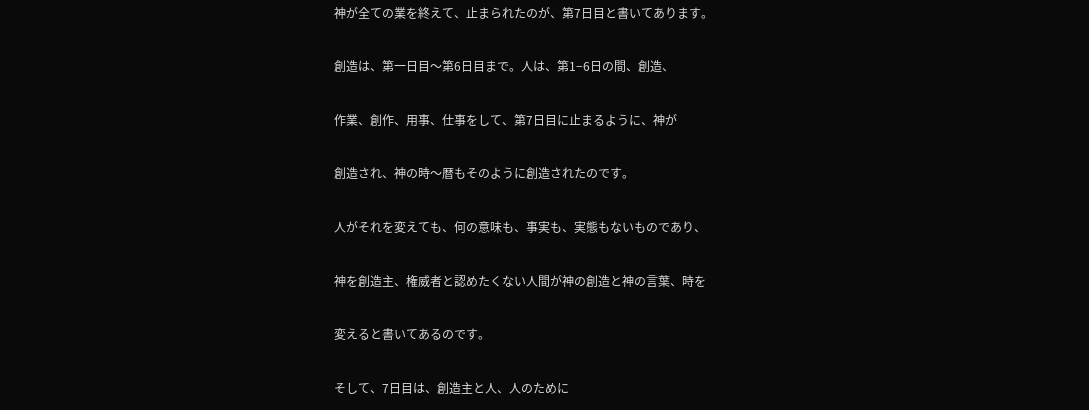神が全ての業を終えて、止まられたのが、第7日目と書いてあります。

創造は、第一日目〜第6日目まで。人は、第1−6日の間、創造、

作業、創作、用事、仕事をして、第7日目に止まるように、神が

創造され、神の時〜暦もそのように創造されたのです。

人がそれを変えても、何の意味も、事実も、実態もないものであり、

神を創造主、権威者と認めたくない人間が神の創造と神の言葉、時を

変えると書いてあるのです。

そして、7日目は、創造主と人、人のために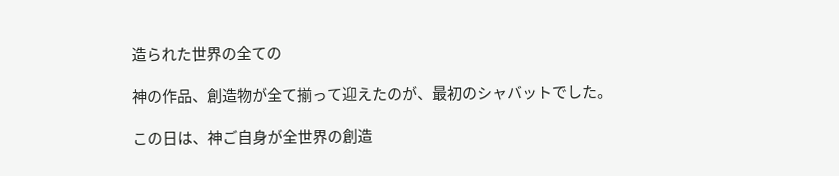造られた世界の全ての

神の作品、創造物が全て揃って迎えたのが、最初のシャバットでした。

この日は、神ご自身が全世界の創造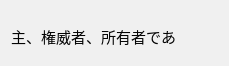主、権威者、所有者であ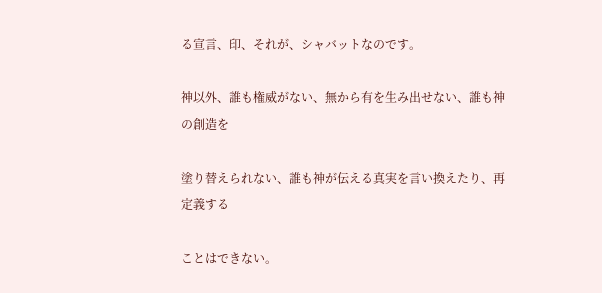る宣言、印、それが、シャバットなのです。

神以外、誰も権威がない、無から有を生み出せない、誰も神の創造を

塗り替えられない、誰も神が伝える真実を言い換えたり、再定義する

ことはできない。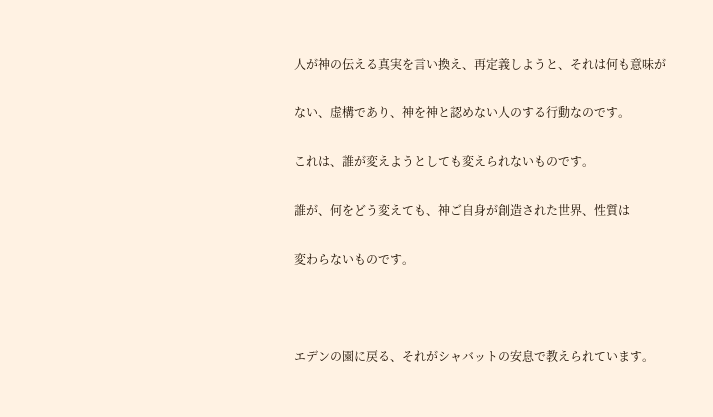人が神の伝える真実を言い換え、再定義しようと、それは何も意味が

ない、虚構であり、神を神と認めない人のする行動なのです。

これは、誰が変えようとしても変えられないものです。

誰が、何をどう変えても、神ご自身が創造された世界、性質は

変わらないものです。



エデンの園に戻る、それがシャバットの安息で教えられています。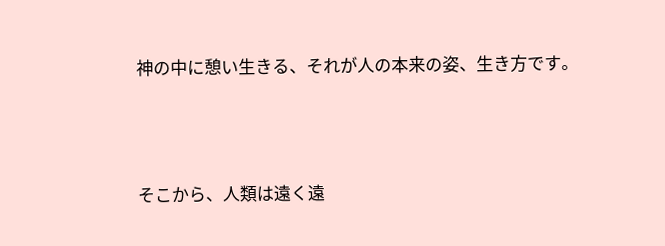神の中に憩い生きる、それが人の本来の姿、生き方です。



そこから、人類は遠く遠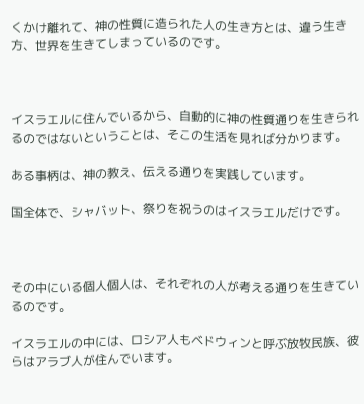くかけ離れて、神の性質に造られた人の生き方とは、違う生き方、世界を生きてしまっているのです。



イスラエルに住んでいるから、自動的に神の性質通りを生きられるのではないということは、そこの生活を見れば分かります。

ある事柄は、神の教え、伝える通りを実践しています。

国全体で、シャバット、祭りを祝うのはイスラエルだけです。



その中にいる個人個人は、それぞれの人が考える通りを生きているのです。

イスラエルの中には、ロシア人もベドウィンと呼ぶ放牧民族、彼らはアラブ人が住んでいます。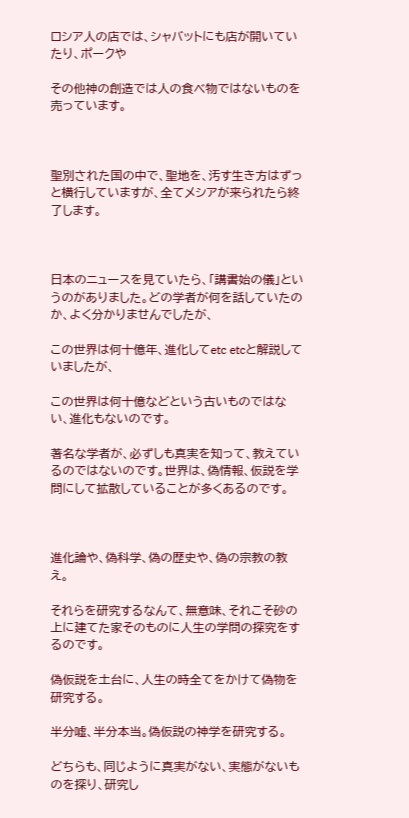ロシア人の店では、シャバットにも店が開いていたり、ポークや

その他神の創造では人の食べ物ではないものを売っています。



聖別された国の中で、聖地を、汚す生き方はずっと横行していますが、全てメシアが来られたら終了します。



日本のニュースを見ていたら、「講書始の儀」というのがありました。どの学者が何を話していたのか、よく分かりませんでしたが、

この世界は何十億年、進化してetc etcと解説していましたが、

この世界は何十億などという古いものではない、進化もないのです。

著名な学者が、必ずしも真実を知って、教えているのではないのです。世界は、偽情報、仮説を学問にして拡散していることが多くあるのです。



進化論や、偽科学、偽の歴史や、偽の宗教の教え。

それらを研究するなんて、無意味、それこそ砂の上に建てた家そのものに人生の学問の探究をするのです。

偽仮説を土台に、人生の時全てをかけて偽物を研究する。

半分嘘、半分本当。偽仮説の神学を研究する。

どちらも、同じように真実がない、実態がないものを探り、研究し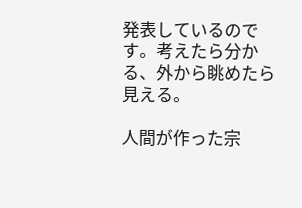発表しているのです。考えたら分かる、外から眺めたら見える。

人間が作った宗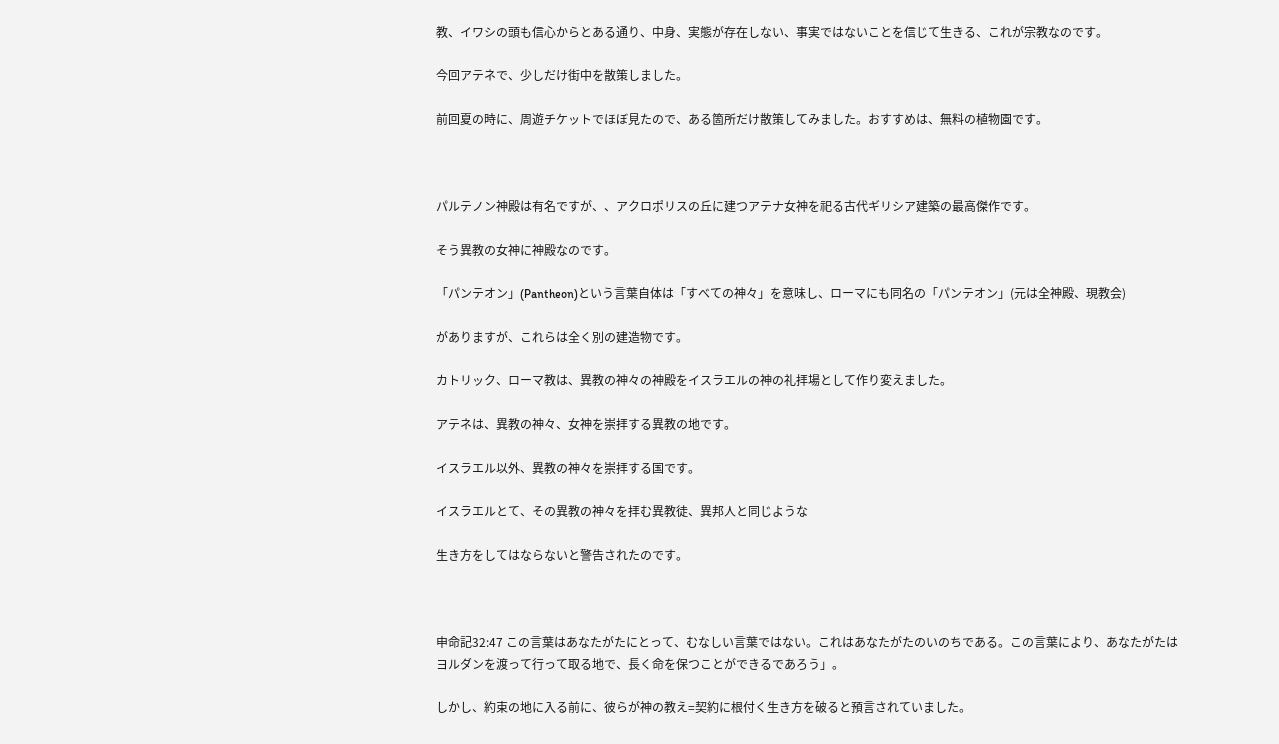教、イワシの頭も信心からとある通り、中身、実態が存在しない、事実ではないことを信じて生きる、これが宗教なのです。

今回アテネで、少しだけ街中を散策しました。

前回夏の時に、周遊チケットでほぼ見たので、ある箇所だけ散策してみました。おすすめは、無料の植物園です。



パルテノン神殿は有名ですが、、アクロポリスの丘に建つアテナ女神を祀る古代ギリシア建築の最高傑作です。

そう異教の女神に神殿なのです。

「パンテオン」(Pantheon)という言葉自体は「すべての神々」を意味し、ローマにも同名の「パンテオン」(元は全神殿、現教会)

がありますが、これらは全く別の建造物です。

カトリック、ローマ教は、異教の神々の神殿をイスラエルの神の礼拝場として作り変えました。

アテネは、異教の神々、女神を崇拝する異教の地です。

イスラエル以外、異教の神々を崇拝する国です。

イスラエルとて、その異教の神々を拝む異教徒、異邦人と同じような

生き方をしてはならないと警告されたのです。



申命記32:47 この言葉はあなたがたにとって、むなしい言葉ではない。これはあなたがたのいのちである。この言葉により、あなたがたはヨルダンを渡って行って取る地で、長く命を保つことができるであろう」。

しかし、約束の地に入る前に、彼らが神の教え=契約に根付く生き方を破ると預言されていました。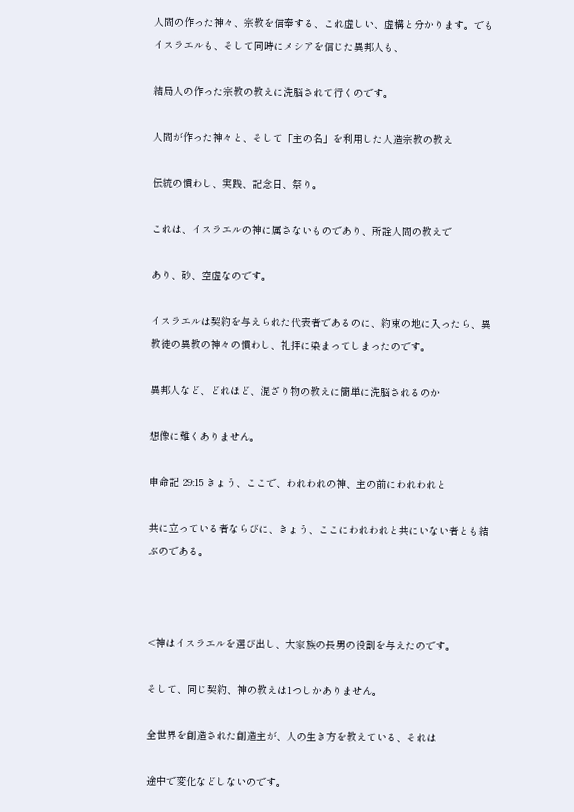人間の作った神々、宗教を信奉する、これ虚しい、虚構と分かります。でもイスラエルも、そして同時にメシアを信じた異邦人も、

結局人の作った宗教の教えに洗脳されて行くのです。

人間が作った神々と、そして「主の名」を利用した人造宗教の教え

伝統の慣わし、実践、記念日、祭り。

これは、イスラエルの神に属さないものであり、所詮人間の教えで

あり、砂、空虚なのです。

イスラエルは契約を与えられた代表者であるのに、約束の地に入ったら、異教徒の異教の神々の慣わし、礼拝に染まってしまったのです。

異邦人など、どれほど、混ざり物の教えに簡単に洗脳されるのか

想像に難くありません。

申命記 29:15 きょう、ここで、われわれの神、主の前にわれわれと

共に立っている者ならびに、きょう、ここにわれわれと共にいない者とも結ぶのである。



<神はイスラエルを選び出し、大家族の長男の役割を与えたのです。

そして、同じ契約、神の教えは1つしかありません。

全世界を創造された創造主が、人の生き方を教えている、それは

途中で変化などしないのです。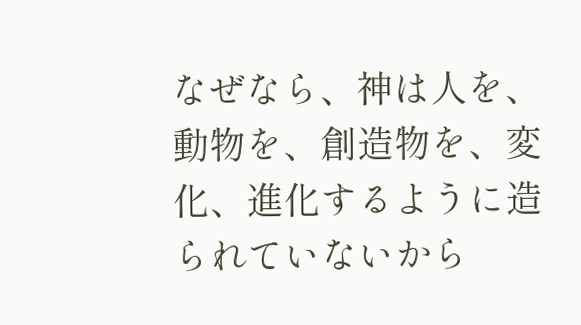なぜなら、神は人を、動物を、創造物を、変化、進化するように造られていないから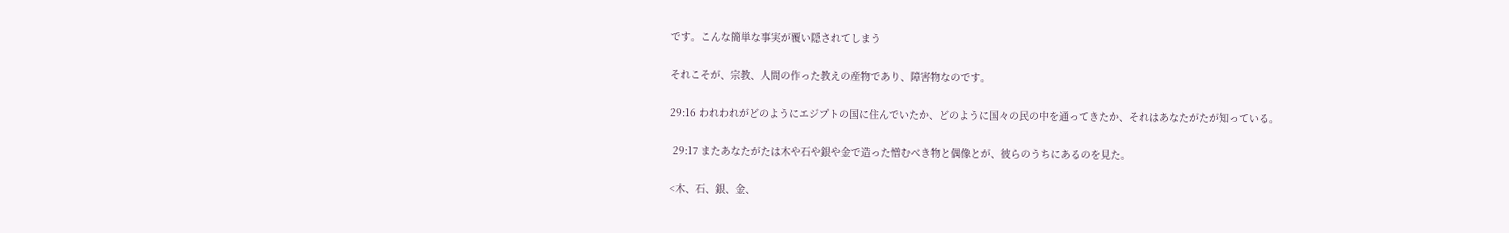です。こんな簡単な事実が覆い隠されてしまう

それこそが、宗教、人間の作った教えの産物であり、障害物なのです。

29:16 われわれがどのようにエジプトの国に住んでいたか、どのように国々の民の中を通ってきたか、それはあなたがたが知っている。

 29:17 またあなたがたは木や石や銀や金で造った憎むべき物と偶像とが、彼らのうちにあるのを見た。

<木、石、銀、金、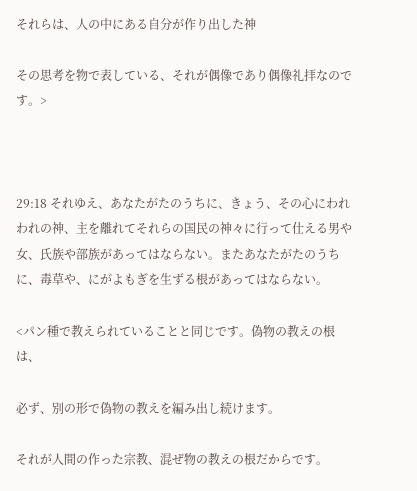それらは、人の中にある自分が作り出した神

その思考を物で表している、それが偶像であり偶像礼拝なのです。>



29:18 それゆえ、あなたがたのうちに、きょう、その心にわれわれの神、主を離れてそれらの国民の神々に行って仕える男や女、氏族や部族があってはならない。またあなたがたのうちに、毒草や、にがよもぎを生ずる根があってはならない。

<パン種で教えられていることと同じです。偽物の教えの根は、

必ず、別の形で偽物の教えを編み出し続けます。

それが人間の作った宗教、混ぜ物の教えの根だからです。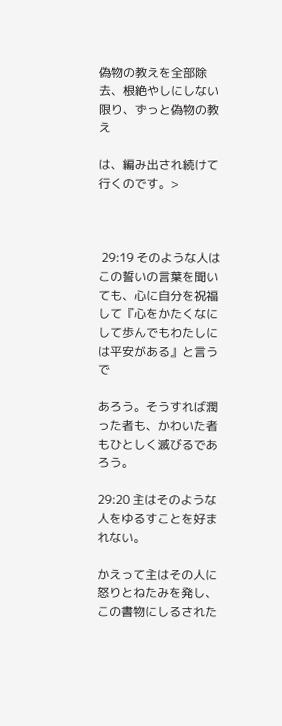偽物の教えを全部除去、根絶やしにしない限り、ずっと偽物の教え

は、編み出され続けて行くのです。>



 29:19 そのような人はこの誓いの言葉を聞いても、心に自分を祝福して『心をかたくなにして歩んでもわたしには平安がある』と言うで

あろう。そうすれば潤った者も、かわいた者もひとしく滅びるであろう。

29:20 主はそのような人をゆるすことを好まれない。

かえって主はその人に怒りとねたみを発し、この書物にしるされた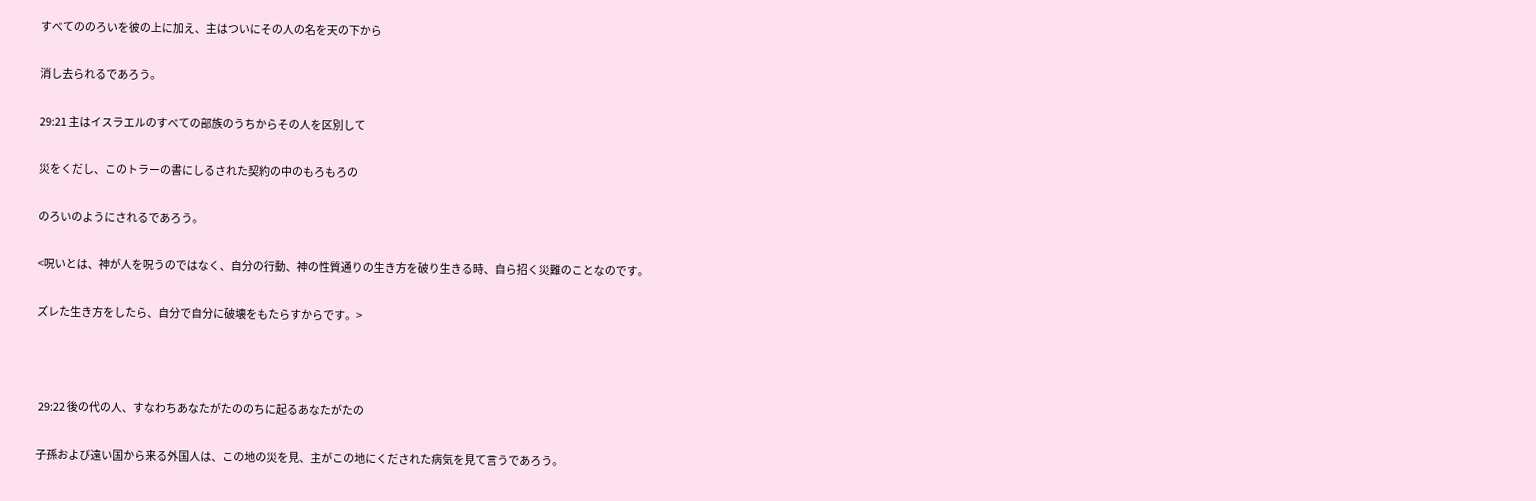すべてののろいを彼の上に加え、主はついにその人の名を天の下から

消し去られるであろう。

29:21 主はイスラエルのすべての部族のうちからその人を区別して

災をくだし、このトラーの書にしるされた契約の中のもろもろの

のろいのようにされるであろう。

<呪いとは、神が人を呪うのではなく、自分の行動、神の性質通りの生き方を破り生きる時、自ら招く災難のことなのです。

ズレた生き方をしたら、自分で自分に破壊をもたらすからです。>



 29:22 後の代の人、すなわちあなたがたののちに起るあなたがたの

子孫および遠い国から来る外国人は、この地の災を見、主がこの地にくだされた病気を見て言うであろう。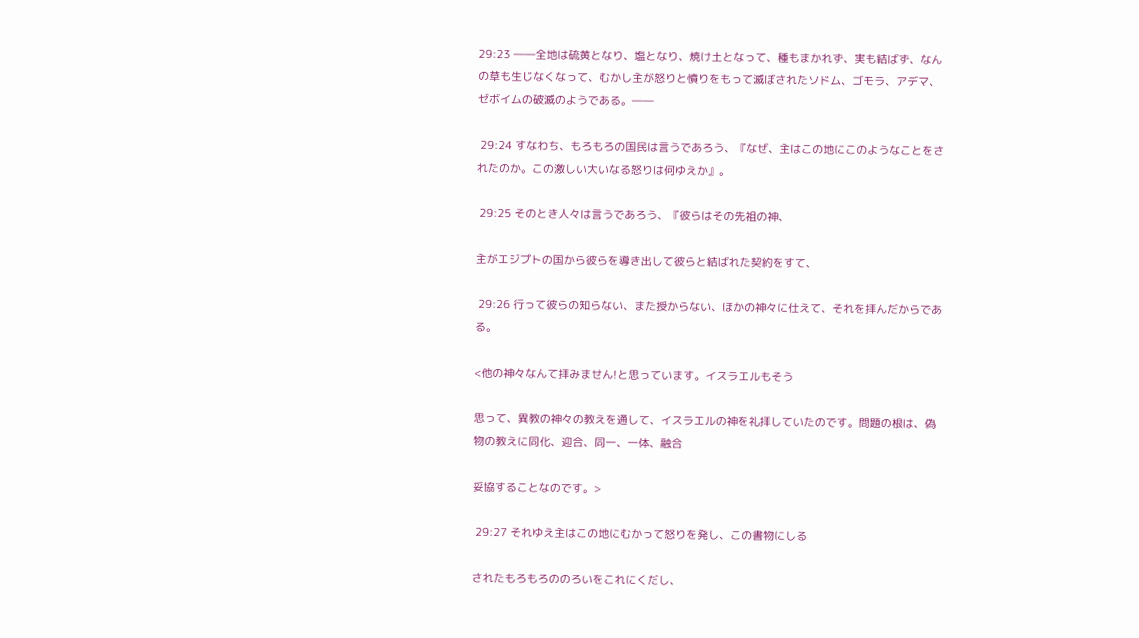29:23 ――全地は硫黄となり、塩となり、焼け土となって、種もまかれず、実も結ばず、なんの草も生じなくなって、むかし主が怒りと憤りをもって滅ぼされたソドム、ゴモラ、アデマ、ゼボイムの破滅のようである。――

 29:24 すなわち、もろもろの国民は言うであろう、『なぜ、主はこの地にこのようなことをされたのか。この激しい大いなる怒りは何ゆえか』。

 29:25 そのとき人々は言うであろう、『彼らはその先祖の神、

主がエジプトの国から彼らを導き出して彼らと結ばれた契約をすて、

 29:26 行って彼らの知らない、また授からない、ほかの神々に仕えて、それを拝んだからである。

<他の神々なんて拝みません!と思っています。イスラエルもそう

思って、異教の神々の教えを通して、イスラエルの神を礼拝していたのです。問題の根は、偽物の教えに同化、迎合、同一、一体、融合

妥協することなのです。>

 29:27 それゆえ主はこの地にむかって怒りを発し、この書物にしる

されたもろもろののろいをこれにくだし、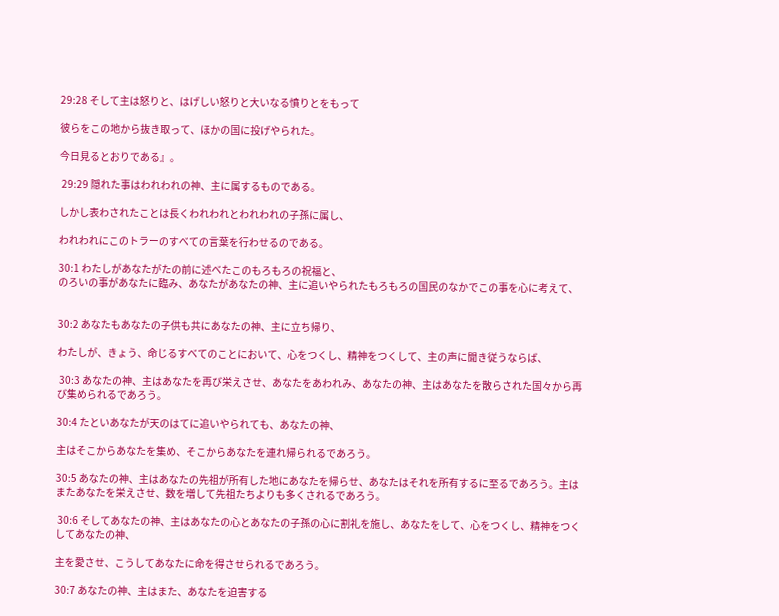29:28 そして主は怒りと、はげしい怒りと大いなる憤りとをもって

彼らをこの地から抜き取って、ほかの国に投げやられた。

今日見るとおりである』。

 29:29 隠れた事はわれわれの神、主に属するものである。

しかし表わされたことは長くわれわれとわれわれの子孫に属し、

われわれにこのトラーのすべての言葉を行わせるのである。

30:1 わたしがあなたがたの前に述べたこのもろもろの祝福と、
のろいの事があなたに臨み、あなたがあなたの神、主に追いやられたもろもろの国民のなかでこの事を心に考えて、


30:2 あなたもあなたの子供も共にあなたの神、主に立ち帰り、

わたしが、きょう、命じるすべてのことにおいて、心をつくし、精神をつくして、主の声に聞き従うならば、

 30:3 あなたの神、主はあなたを再び栄えさせ、あなたをあわれみ、あなたの神、主はあなたを散らされた国々から再び集められるであろう。

30:4 たといあなたが天のはてに追いやられても、あなたの神、

主はそこからあなたを集め、そこからあなたを連れ帰られるであろう。

30:5 あなたの神、主はあなたの先祖が所有した地にあなたを帰らせ、あなたはそれを所有するに至るであろう。主はまたあなたを栄えさせ、数を増して先祖たちよりも多くされるであろう。

 30:6 そしてあなたの神、主はあなたの心とあなたの子孫の心に割礼を施し、あなたをして、心をつくし、精神をつくしてあなたの神、

主を愛させ、こうしてあなたに命を得させられるであろう。

30:7 あなたの神、主はまた、あなたを迫害する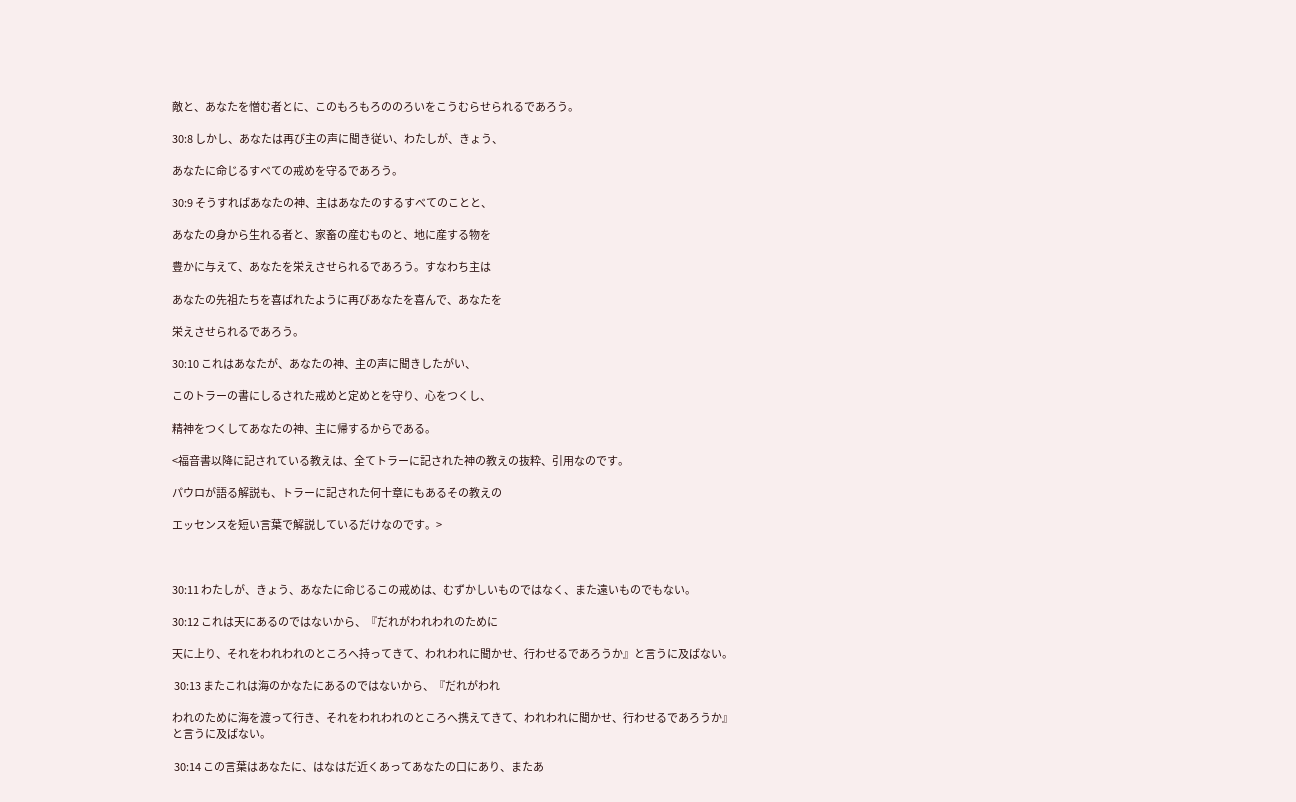敵と、あなたを憎む者とに、このもろもろののろいをこうむらせられるであろう。

30:8 しかし、あなたは再び主の声に聞き従い、わたしが、きょう、

あなたに命じるすべての戒めを守るであろう。

30:9 そうすればあなたの神、主はあなたのするすべてのことと、

あなたの身から生れる者と、家畜の産むものと、地に産する物を

豊かに与えて、あなたを栄えさせられるであろう。すなわち主は

あなたの先祖たちを喜ばれたように再びあなたを喜んで、あなたを

栄えさせられるであろう。

30:10 これはあなたが、あなたの神、主の声に聞きしたがい、

このトラーの書にしるされた戒めと定めとを守り、心をつくし、

精神をつくしてあなたの神、主に帰するからである。

<福音書以降に記されている教えは、全てトラーに記された神の教えの抜粋、引用なのです。

パウロが語る解説も、トラーに記された何十章にもあるその教えの

エッセンスを短い言葉で解説しているだけなのです。>



30:11 わたしが、きょう、あなたに命じるこの戒めは、むずかしいものではなく、また遠いものでもない。

30:12 これは天にあるのではないから、『だれがわれわれのために

天に上り、それをわれわれのところへ持ってきて、われわれに聞かせ、行わせるであろうか』と言うに及ばない。

 30:13 またこれは海のかなたにあるのではないから、『だれがわれ

われのために海を渡って行き、それをわれわれのところへ携えてきて、われわれに聞かせ、行わせるであろうか』と言うに及ばない。

 30:14 この言葉はあなたに、はなはだ近くあってあなたの口にあり、またあ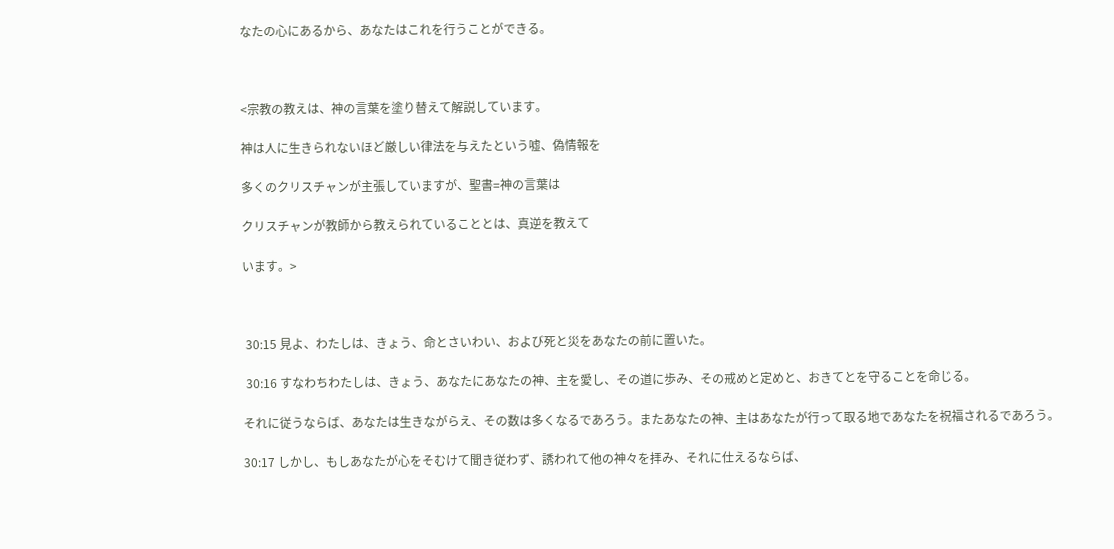なたの心にあるから、あなたはこれを行うことができる。



<宗教の教えは、神の言葉を塗り替えて解説しています。

神は人に生きられないほど厳しい律法を与えたという嘘、偽情報を

多くのクリスチャンが主張していますが、聖書=神の言葉は

クリスチャンが教師から教えられていることとは、真逆を教えて

います。>



 30:15 見よ、わたしは、きょう、命とさいわい、および死と災をあなたの前に置いた。

 30:16 すなわちわたしは、きょう、あなたにあなたの神、主を愛し、その道に歩み、その戒めと定めと、おきてとを守ることを命じる。

それに従うならば、あなたは生きながらえ、その数は多くなるであろう。またあなたの神、主はあなたが行って取る地であなたを祝福されるであろう。

30:17 しかし、もしあなたが心をそむけて聞き従わず、誘われて他の神々を拝み、それに仕えるならば、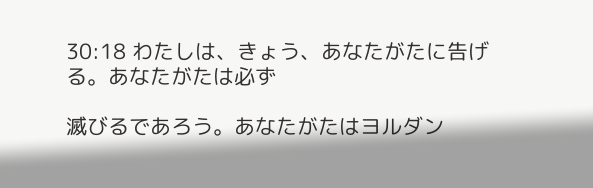30:18 わたしは、きょう、あなたがたに告げる。あなたがたは必ず

滅びるであろう。あなたがたはヨルダン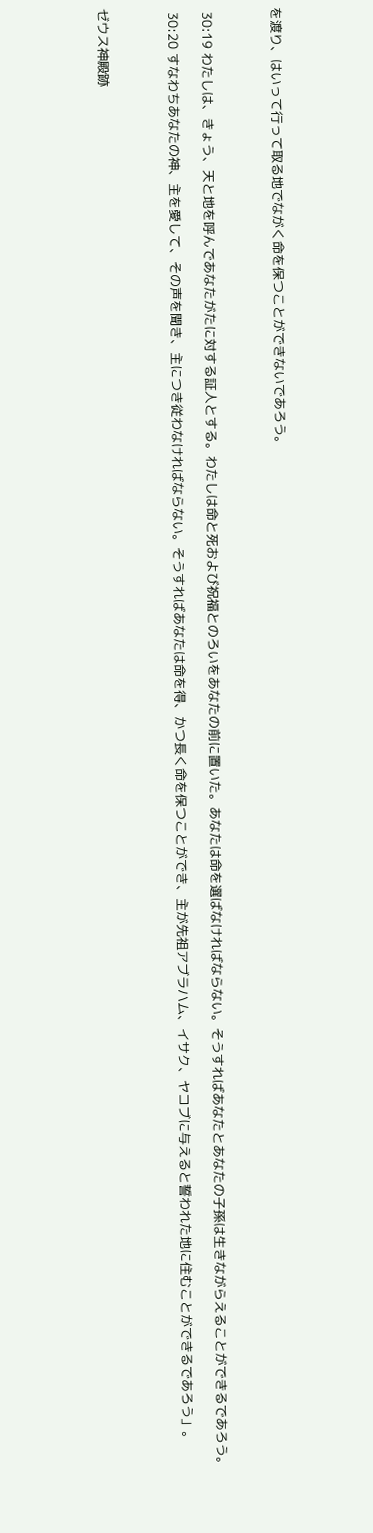を渡り、はいって行って取る地でながく命を保つことができないであろう。



 30:19 わたしは、きょう、天と地を呼んであなたがたに対する証人とする。わたしは命と死および祝福とのろいをあなたの前に置いた。あなたは命を選ばなければならない。そうすればあなたとあなたの子孫は生きながらえることができるであろう。

 30:20 すなわちあなたの神、主を愛して、その声を聞き、主につき従わなければならない。そうすればあなたは命を得、かつ長く命を保つことができ、主が先祖アブラハム、イサク、ヤコブに与えると誓われた地に住むことができるであろう」。



ゼウス神殿跡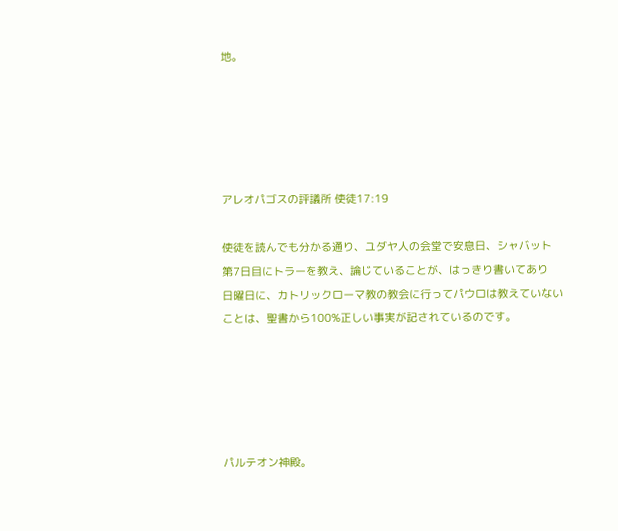地。





アレオパゴスの評議所 使徒17:19

使徒を読んでも分かる通り、ユダヤ人の会堂で安息日、シャバット
第7日目にトラーを教え、論じていることが、はっきり書いてあり
日曜日に、カトリックローマ教の教会に行ってパウロは教えていない
ことは、聖書から100%正しい事実が記されているのです。





パルテオン神殿。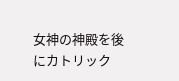女神の神殿を後にカトリック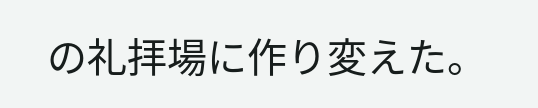の礼拝場に作り変えた。